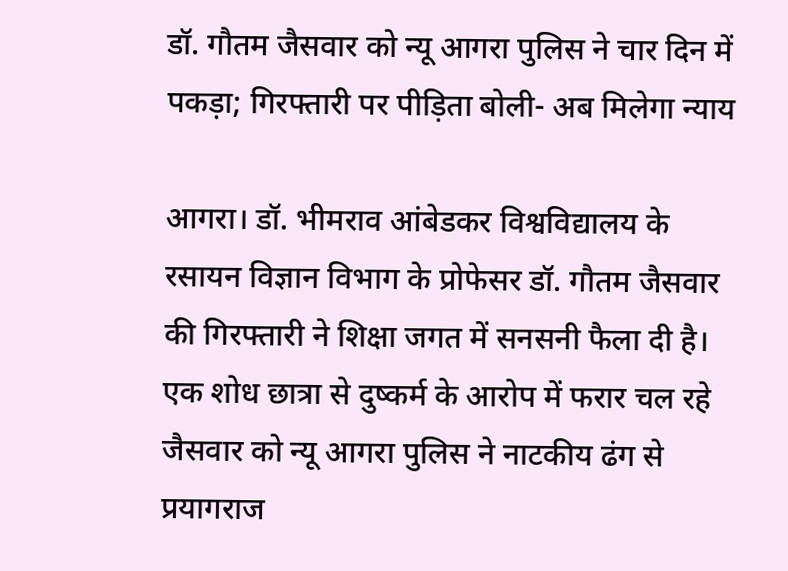डॉ. गौतम जैसवार को न्यू आगरा पुलिस ने चार दिन में पकड़ा; गिरफ्तारी पर पीड़िता बोली- अब मिलेगा न्याय

आगरा। डॉ. भीमराव आंबेडकर विश्वविद्यालय के रसायन विज्ञान विभाग के प्रोफेसर डॉ. गौतम जैसवार की गिरफ्तारी ने शिक्षा जगत में सनसनी फैला दी है। एक शोध छात्रा से दुष्कर्म के आरोप में फरार चल रहे जैसवार को न्यू आगरा पुलिस ने नाटकीय ढंग से प्रयागराज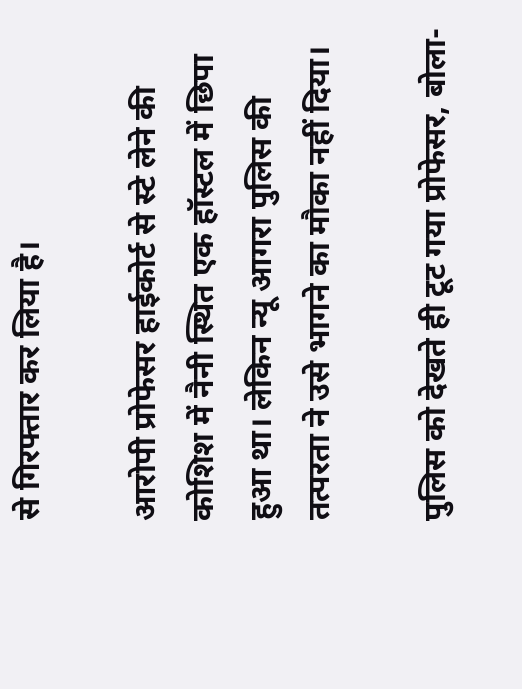से गिरफ्तार कर लिया है।

आरोपी प्रोफेसर हाईकोर्ट से स्टे लेने की कोशिश में नैनी स्थित एक हॉस्टल में छिपा हुआ था। लेकिन न्यू आगरा पुलिस की तत्परता ने उसे भागने का मौका नहीं दिया।

पुलिस को देखते ही टूट गया प्रोफेसर, बोला-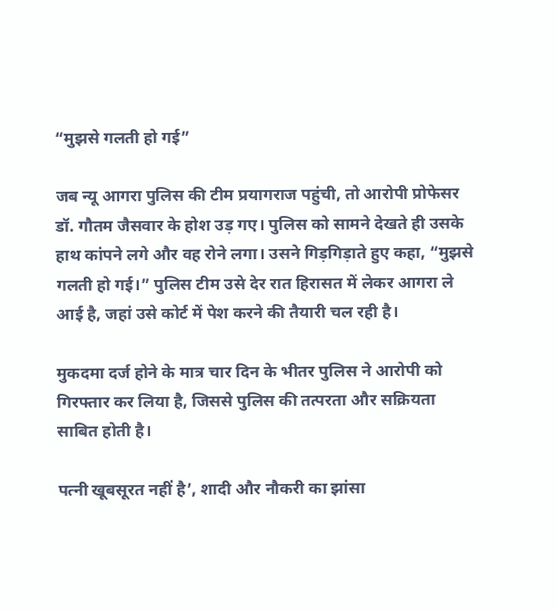“मुझसे गलती हो गई”

जब न्यू आगरा पुलिस की टीम प्रयागराज पहुंची, तो आरोपी प्रोफेसर डॉ. गौतम जैसवार के होश उड़ गए। पुलिस को सामने देखते ही उसके हाथ कांपने लगे और वह रोने लगा। उसने गिड़गिड़ाते हुए कहा, “मुझसे गलती हो गई।” पुलिस टीम उसे देर रात हिरासत में लेकर आगरा ले आई है, जहां उसे कोर्ट में पेश करने की तैयारी चल रही है।

मुकदमा दर्ज होने के मात्र चार दिन के भीतर पुलिस ने आरोपी को गिरफ्तार कर लिया है, जिससे पुलिस की तत्परता और सक्रियता साबित होती है।

पत्नी खूबसूरत नहीं है’, शादी और नौकरी का झांसा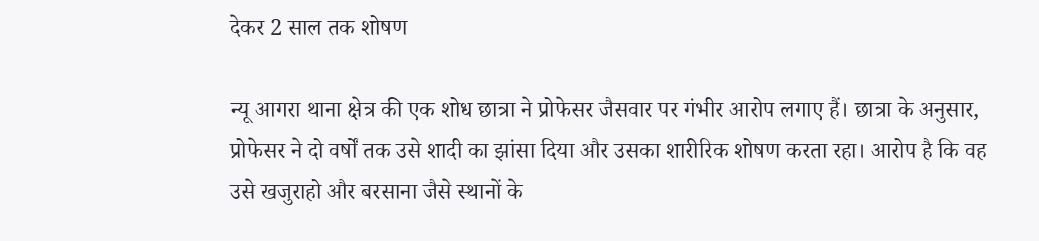देकर 2 साल तक शोषण

न्यू आगरा थाना क्षेत्र की एक शोध छात्रा ने प्रोफेसर जैसवार पर गंभीर आरोप लगाए हैं। छात्रा के अनुसार, प्रोफेसर ने दो वर्षों तक उसे शादी का झांसा दिया और उसका शारीरिक शोषण करता रहा। आरोप है कि वह उसे खजुराहो और बरसाना जैसे स्थानों के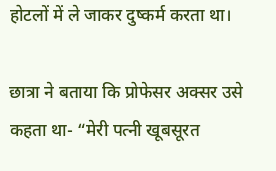होटलों में ले जाकर दुष्कर्म करता था।

छात्रा ने बताया कि प्रोफेसर अक्सर उसे कहता था- “मेरी पत्नी खूबसूरत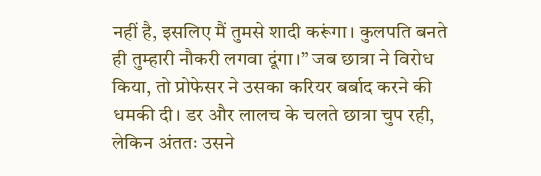नहीं है, इसलिए मैं तुमसे शादी करूंगा। कुलपति बनते ही तुम्हारी नौकरी लगवा दूंगा।” जब छात्रा ने विरोध किया, तो प्रोफेसर ने उसका करियर बर्बाद करने की धमकी दी। डर और लालच के चलते छात्रा चुप रही, लेकिन अंततः उसने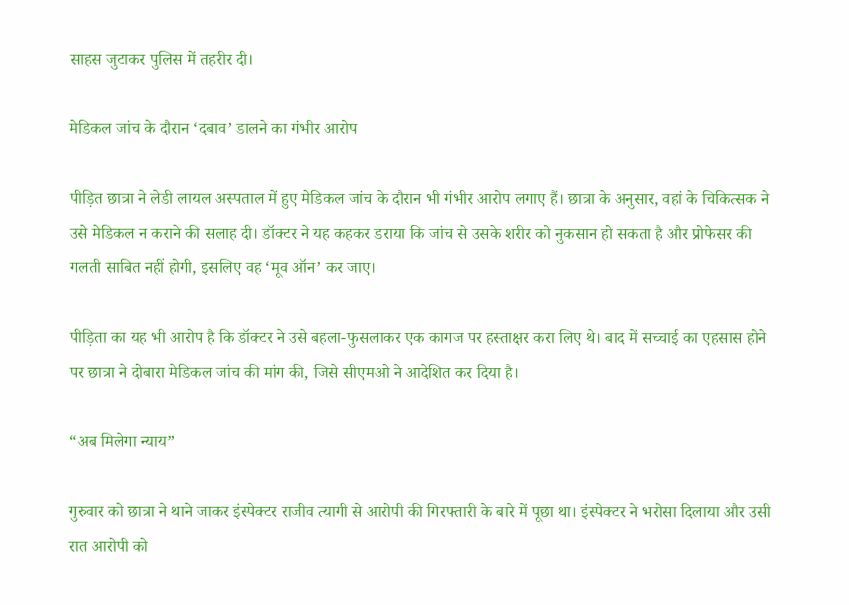साहस जुटाकर पुलिस में तहरीर दी।

मेडिकल जांच के दौरान ‘दबाव’ डालने का गंभीर आरोप

पीड़ित छात्रा ने लेडी लायल अस्पताल में हुए मेडिकल जांच के दौरान भी गंभीर आरोप लगाए हैं। छात्रा के अनुसार, वहां के चिकित्सक ने उसे मेडिकल न कराने की सलाह दी। डॉक्टर ने यह कहकर डराया कि जांच से उसके शरीर को नुकसान हो सकता है और प्रोफेसर की गलती साबित नहीं होगी, इसलिए वह ‘मूव ऑन’ कर जाए।

पीड़िता का यह भी आरोप है कि डॉक्टर ने उसे बहला-फुसलाकर एक कागज पर हस्ताक्षर करा लिए थे। बाद में सच्चाई का एहसास होने पर छात्रा ने दोबारा मेडिकल जांच की मांग की, जिसे सीएमओ ने आदेशित कर दिया है।

“अब मिलेगा न्याय”

गुरुवार को छात्रा ने थाने जाकर इंस्पेक्टर राजीव त्यागी से आरोपी की गिरफ्तारी के बारे में पूछा था। इंस्पेक्टर ने भरोसा दिलाया और उसी रात आरोपी को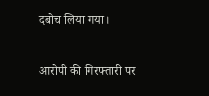दबोच लिया गया।

आरोपी की गिरफ्तारी पर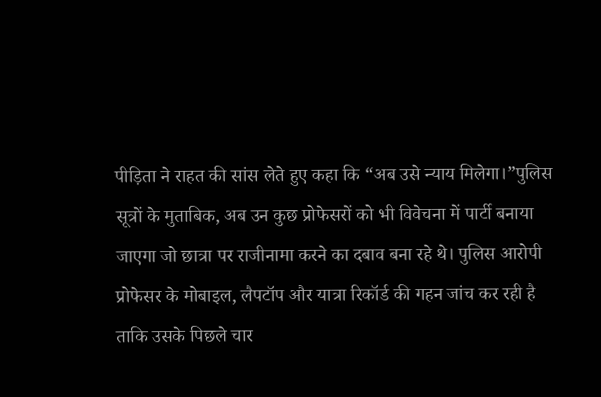पीड़िता ने राहत की सांस लेते हुए कहा कि “अब उसे न्याय मिलेगा।”पुलिस सूत्रों के मुताबिक, अब उन कुछ प्रोफेसरों को भी विवेचना में पार्टी बनाया जाएगा जो छात्रा पर राजीनामा करने का दबाव बना रहे थे। पुलिस आरोपी प्रोफेसर के मोबाइल, लैपटॉप और यात्रा रिकॉर्ड की गहन जांच कर रही है ताकि उसके पिछले चार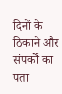दिनों के ठिकाने और संपर्कों का पता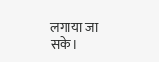लगाया जा सके।